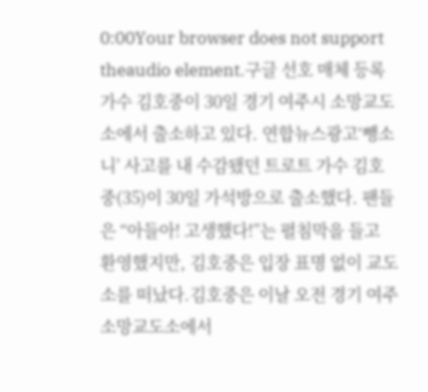0:00Your browser does not support theaudio element.구글 선호 매체 등록가수 김호중이 30일 경기 여주시 소망교도소에서 출소하고 있다. 연합뉴스광고‘뺑소니’ 사고를 내 수감됐던 트로트 가수 김호중(35)이 30일 가석방으로 출소했다. 팬들은 “아들아! 고생했다!”는 펼침막을 들고 환영했지만, 김호중은 입장 표명 없이 교도소를 떠났다.김호중은 이날 오전 경기 여주 소망교도소에서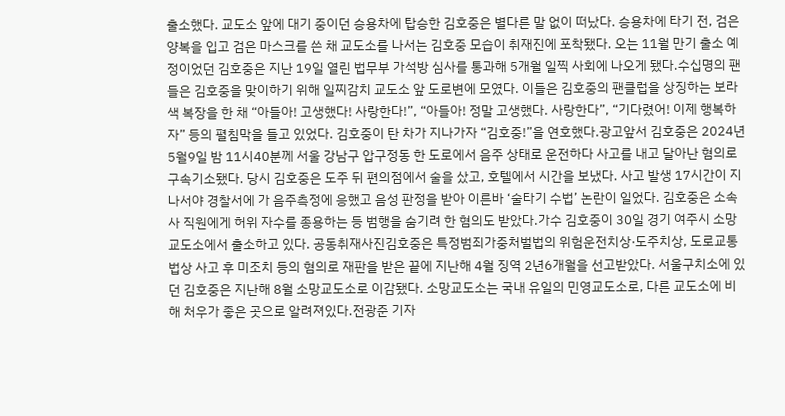출소했다. 교도소 앞에 대기 중이던 승용차에 탑승한 김호중은 별다른 말 없이 떠났다. 승용차에 타기 전, 검은 양복을 입고 검은 마스크를 쓴 채 교도소를 나서는 김호중 모습이 취재진에 포착됐다. 오는 11월 만기 출소 예정이었던 김호중은 지난 19일 열린 법무부 가석방 심사를 통과해 5개월 일찍 사회에 나오게 됐다.수십명의 팬들은 김호중을 맞이하기 위해 일찌감치 교도소 앞 도로변에 모였다. 이들은 김호중의 팬클럽을 상징하는 보라색 복장을 한 채 “아들아! 고생했다! 사랑한다!”, “아들아! 정말 고생했다. 사랑한다”, “기다렸어! 이제 행복하자” 등의 펼침막을 들고 있었다. 김호중이 탄 차가 지나가자 “김호중!”을 연호했다.광고앞서 김호중은 2024년 5월9일 밤 11시40분께 서울 강남구 압구정동 한 도로에서 음주 상태로 운전하다 사고를 내고 달아난 혐의로 구속기소됐다. 당시 김호중은 도주 뒤 편의점에서 술을 샀고, 호텔에서 시간을 보냈다. 사고 발생 17시간이 지나서야 경찰서에 가 음주측정에 응했고 음성 판정을 받아 이른바 ‘술타기 수법’ 논란이 일었다. 김호중은 소속사 직원에게 허위 자수를 종용하는 등 범행을 숨기려 한 혐의도 받았다.가수 김호중이 30일 경기 여주시 소망교도소에서 출소하고 있다. 공동취재사진김호중은 특정범죄가중처벌법의 위험운전치상·도주치상, 도로교통법상 사고 후 미조치 등의 혐의로 재판을 받은 끝에 지난해 4월 징역 2년6개월을 선고받았다. 서울구치소에 있던 김호중은 지난해 8월 소망교도소로 이감됐다. 소망교도소는 국내 유일의 민영교도소로, 다른 교도소에 비해 처우가 좋은 곳으로 알려져있다.전광준 기자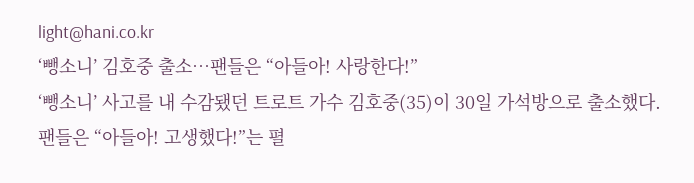light@hani.co.kr
‘뺑소니’ 김호중 출소…팬들은 “아들아! 사랑한다!”
‘뺑소니’ 사고를 내 수감됐던 트로트 가수 김호중(35)이 30일 가석방으로 출소했다. 팬들은 “아들아! 고생했다!”는 펼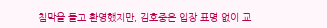침막을 들고 환영했지만, 김호중은 입장 표명 없이 교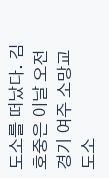도소를 떠났다. 김호중은 이날 오전 경기 여주 소망교도소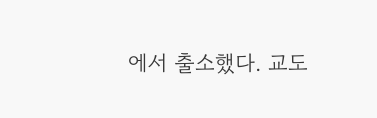에서 출소했다. 교도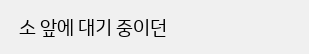소 앞에 대기 중이던